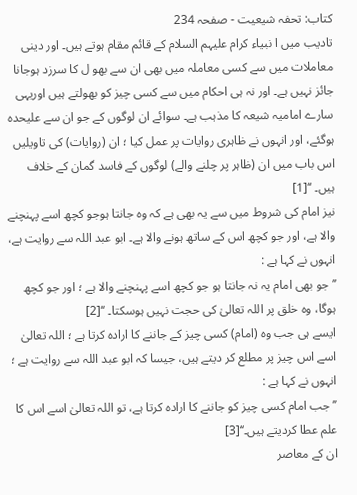کتاب: تحفہ شیعیت - صفحہ 234
تادیب میں ا نبیاء کرام علیہم السلام کے قائم مقام ہوتے ہیں۔ اور دینی معاملات میں سے کسی معاملہ میں بھی ان سے بھو ل کا سرزد ہوجانا جائز نہیں ہے۔ اور نہ ہی احکام میں سے کسی چیز کو بھولتے ہیں اوریہی سارے امامیہ شیعہ کا مذہب ہے۔ سوائے ان لوگوں کے جو ان سے علیحدہ ہوگئے، اور انہوں نے ظاہری روایات پر عمل کیا ؛ ان (روایات) کی تاویلیں اس باب میں ان (ظاہر پر چلنے والے) لوگوں کے فاسد گمان کے خلاف ہیں۔ ‘‘[1]
نیز امام کی شروط میں سے یہ بھی ہے کہ وہ جانتا ہوجو کچھ اسے پہنچنے والا ہے، اور جو کچھ اس کے ساتھ ہونے والا ہے۔ ابو عبد اللہ سے روایت ہے، انہوں نے کہا ہے :
’’ جو بھی امام یہ نہ جانتا ہو جو کچھ اسے پہنچنے والا ہے ؛ اور جو کچھ ہوگا، وہ خلق پر اللہ تعالیٰ کی حجت نہیں ہوسکتا۔ ‘‘[2]
ایسے ہی جب وہ (امام) کسی چیز کے جاننے کا ارادہ کرتا ہے ؛ اللہ تعالیٰ اسے اس چیز پر مطلع کر دیتے ہیں، جیسا کہ ابو عبد اللہ سے روایت ہے ؛ انہوں نے کہا ہے :
’’ جب امام کسی چیز کو جاننے کا ارادہ کرتا ہے، تو اللہ تعالیٰ اسے اس کا علم عطا کردیتے ہیں۔‘‘[3]
ان کے معاصر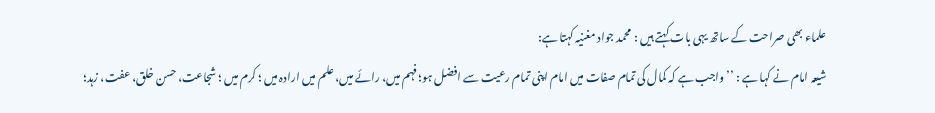علماء بھی صراحت کے ساتھ یہی بات کہتے ہیں : محمد جواد مغنیہ کہتا ہے:
شیعہ امام نے کہا ہے : ’’ واجب ہے کہ کمال کی تمام صفات میں امام اپنی تمام رعیت سے افضل ہو؛ فہم میں، رائے میں، علم میں ارادہ میں ؛ کرم میں ؛ شجاعت، حسن خلق، عفت، زہد؛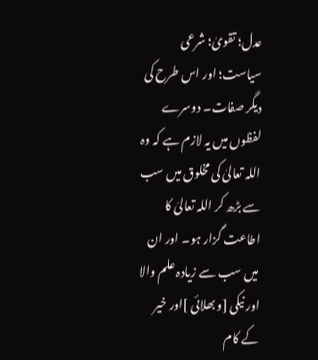عدل؛ تقویٰ؛ شرعی سیاست؛ اور اس طرح کی دیگر صفات۔ دوسرے لفظوں میں یہ لازم ہے کہ وہ اللہ تعالیٰ کی مخلوق میں سب سے بڑھ کر اللہ تعالیٰ کا اطاعت گزار ہو۔ اور ان میں سب سے زیادہ علم والا اور نیکی [و بھلائی ]اور خیر کے کام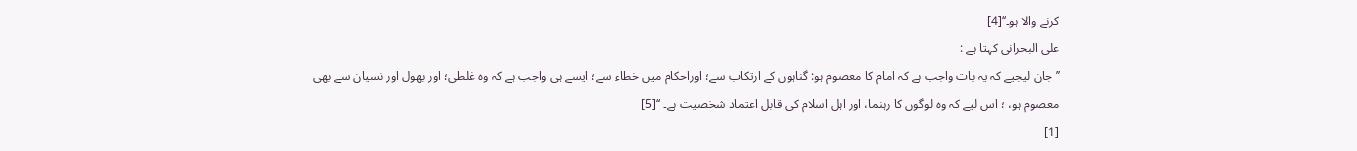کرنے والا ہو۔‘‘[4]
علی البحرانی کہتا ہے :
’’ جان لیجیے کہ یہ بات واجب ہے کہ امام کا معصوم ہو: گناہوں کے ارتکاب سے؛ اوراحکام میں خطاء سے؛ ایسے ہی واجب ہے کہ وہ غلطی؛ اور بھول اور نسیان سے بھی معصوم ہو، ؛ اس لیے کہ وہ لوگوں کا رہنما، اور اہل اسلام کی قابل اعتماد شخصیت ہے۔ ‘‘[5]
[1]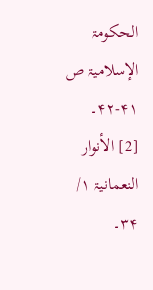الحکومۃ الإسلامیۃ ص ۴۱-۴۲۔
[2] الأنوار النعمانیۃ ۱/ ۳۴۔